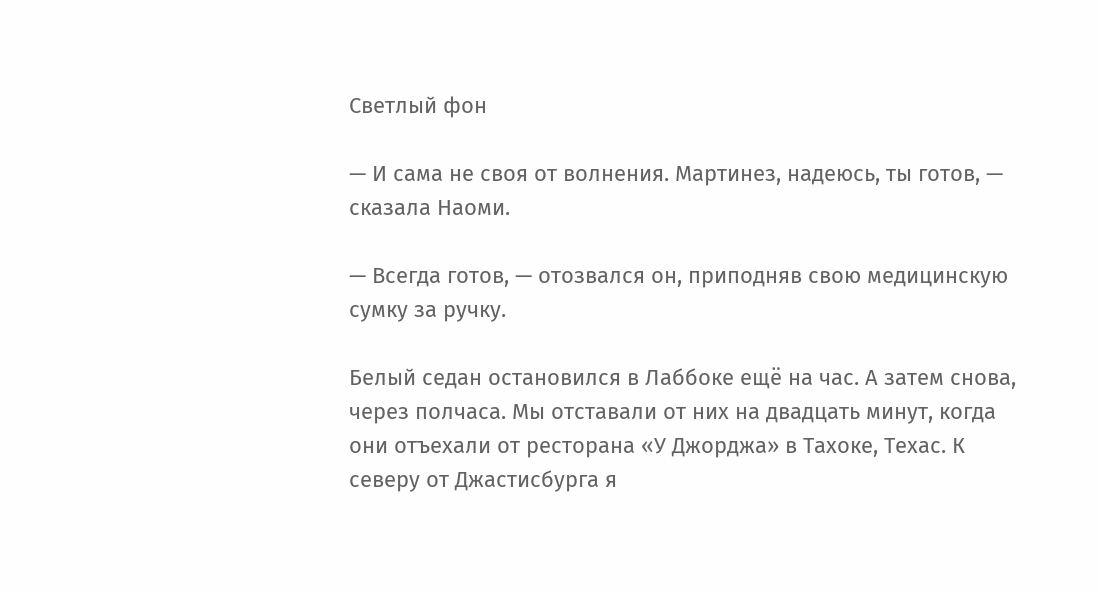Светлый фон

— И сама не своя от волнения. Мартинез, надеюсь, ты готов, — сказала Наоми.

— Всегда готов, — отозвался он, приподняв свою медицинскую сумку за ручку.

Белый седан остановился в Лаббоке ещё на час. А затем снова, через полчаса. Мы отставали от них на двадцать минут, когда они отъехали от ресторана «У Джорджа» в Тахоке, Техас. К северу от Джастисбурга я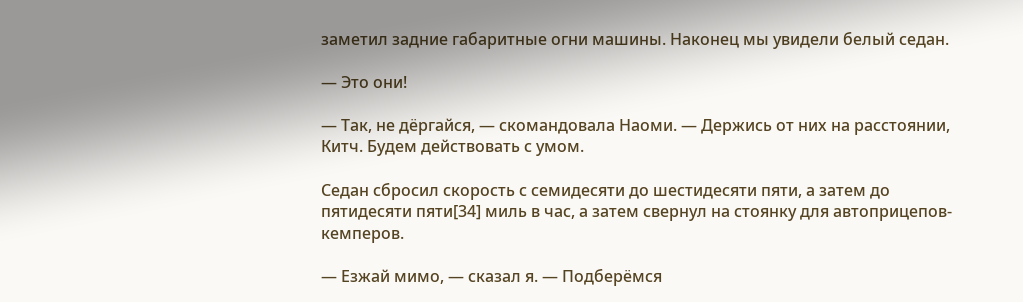заметил задние габаритные огни машины. Наконец мы увидели белый седан.

— Это они!

— Так, не дёргайся, — скомандовала Наоми. — Держись от них на расстоянии, Китч. Будем действовать с умом.

Седан сбросил скорость с семидесяти до шестидесяти пяти, а затем до пятидесяти пяти[34] миль в час, а затем свернул на стоянку для автоприцепов-кемперов.

— Езжай мимо, — сказал я. — Подберёмся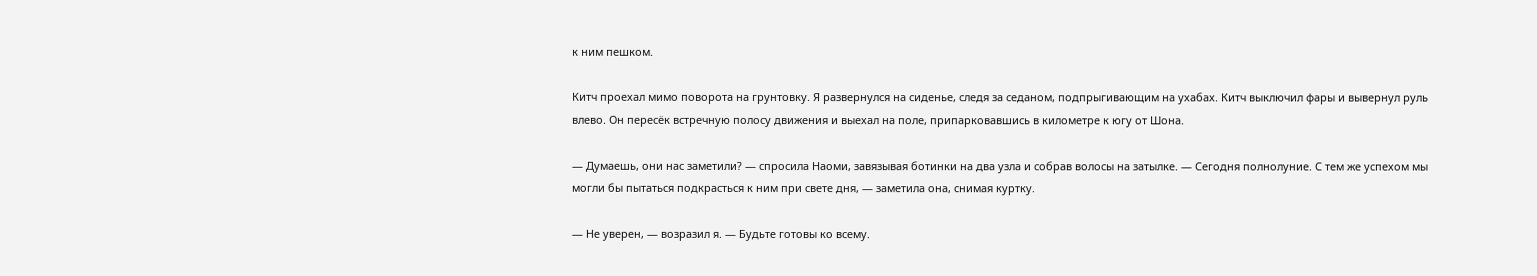к ним пешком.

Китч проехал мимо поворота на грунтовку. Я развернулся на сиденье, следя за седаном, подпрыгивающим на ухабах. Китч выключил фары и вывернул руль влево. Он пересёк встречную полосу движения и выехал на поле, припарковавшись в километре к югу от Шона.

— Думаешь, они нас заметили? — спросила Наоми, завязывая ботинки на два узла и собрав волосы на затылке. — Сегодня полнолуние. С тем же успехом мы могли бы пытаться подкрасться к ним при свете дня, — заметила она, снимая куртку.

— Не уверен, — возразил я. — Будьте готовы ко всему.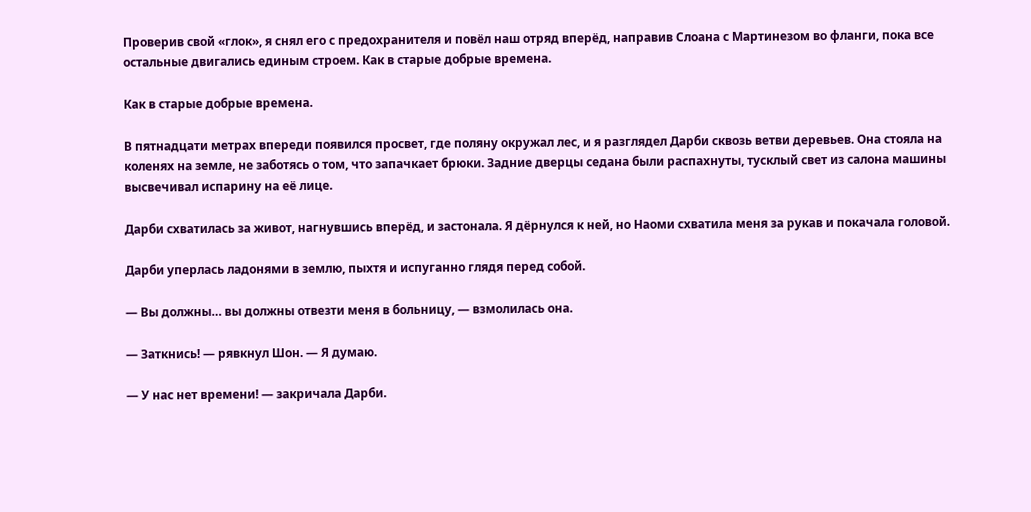Проверив свой «глок», я снял его с предохранителя и повёл наш отряд вперёд, направив Слоана с Мартинезом во фланги, пока все остальные двигались единым строем. Как в старые добрые времена.

Как в старые добрые времена.

В пятнадцати метрах впереди появился просвет, где поляну окружал лес, и я разглядел Дарби сквозь ветви деревьев. Она стояла на коленях на земле, не заботясь о том, что запачкает брюки. Задние дверцы седана были распахнуты, тусклый свет из салона машины высвечивал испарину на её лице.

Дарби схватилась за живот, нагнувшись вперёд, и застонала. Я дёрнулся к ней, но Наоми схватила меня за рукав и покачала головой.

Дарби уперлась ладонями в землю, пыхтя и испуганно глядя перед собой.

— Вы должны… вы должны отвезти меня в больницу, — взмолилась она.

— Заткнись! — рявкнул Шон. — Я думаю.

— У нас нет времени! — закричала Дарби.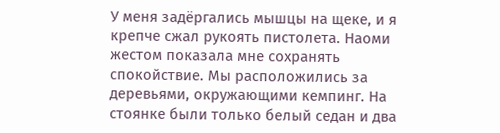У меня задёргались мышцы на щеке, и я крепче сжал рукоять пистолета. Наоми жестом показала мне сохранять спокойствие. Мы расположились за деревьями, окружающими кемпинг. На стоянке были только белый седан и два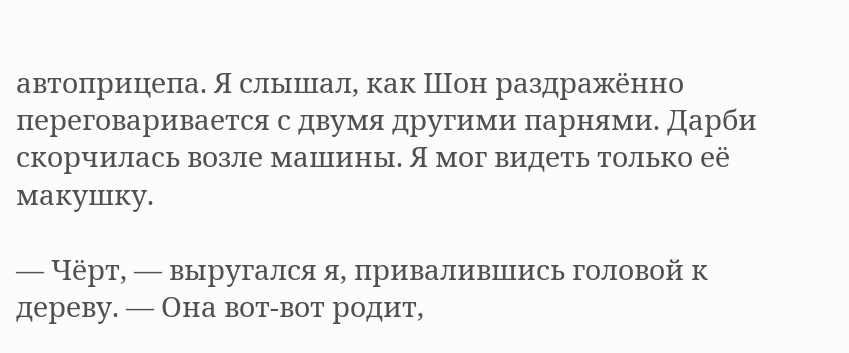автоприцепа. Я слышал, как Шон раздражённо переговаривается с двумя другими парнями. Дарби скорчилась возле машины. Я мог видеть только её макушку.

— Чёрт, — выругался я, привалившись головой к дереву. — Она вот-вот родит,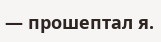— прошептал я.